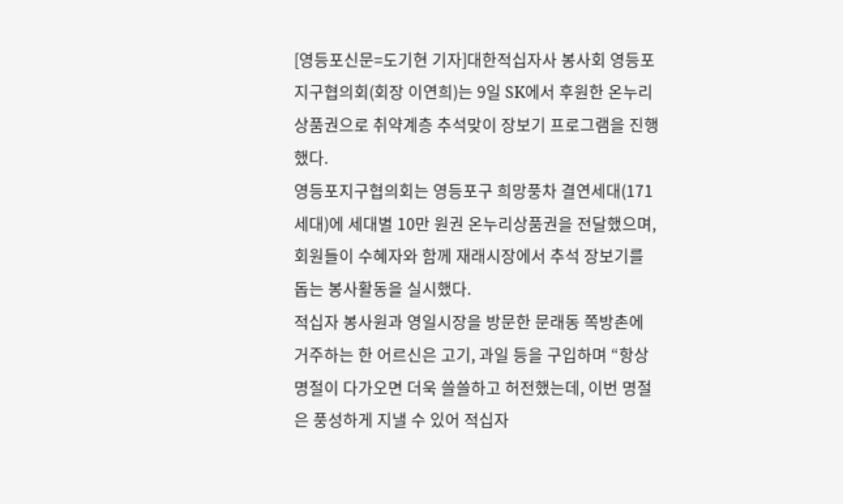[영등포신문=도기현 기자]대한적십자사 봉사회 영등포지구협의회(회장 이연희)는 9일 SK에서 후원한 온누리상품권으로 취약계층 추석맞이 장보기 프로그램을 진행했다.
영등포지구협의회는 영등포구 희망풍차 결연세대(171세대)에 세대별 10만 원권 온누리상품권을 전달했으며, 회원들이 수혜자와 함께 재래시장에서 추석 장보기를 돕는 봉사활동을 실시했다.
적십자 봉사원과 영일시장을 방문한 문래동 쪽방촌에 거주하는 한 어르신은 고기, 과일 등을 구입하며 “항상 명절이 다가오면 더욱 쓸쓸하고 허전했는데, 이번 명절은 풍성하게 지낼 수 있어 적십자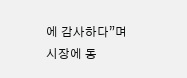에 감사하다”며 시장에 동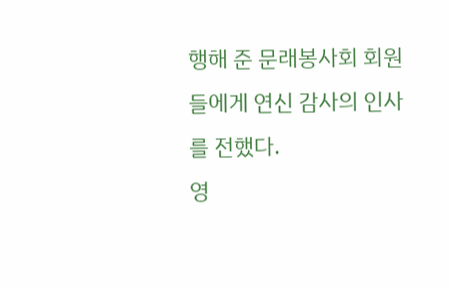행해 준 문래봉사회 회원들에게 연신 감사의 인사를 전했다.
영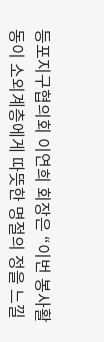등포지구협의회 이연희 회장은 “이번 봉사활동이 소외계층에게 따뜻한 명절의 정을 느낄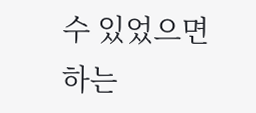수 있었으면 하는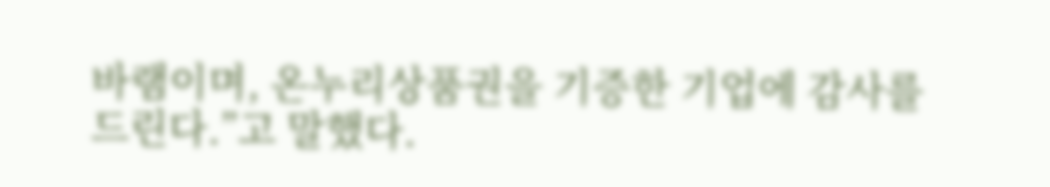바램이며, 온누리상품권을 기증한 기업에 감사를 드린다.”고 말했다.